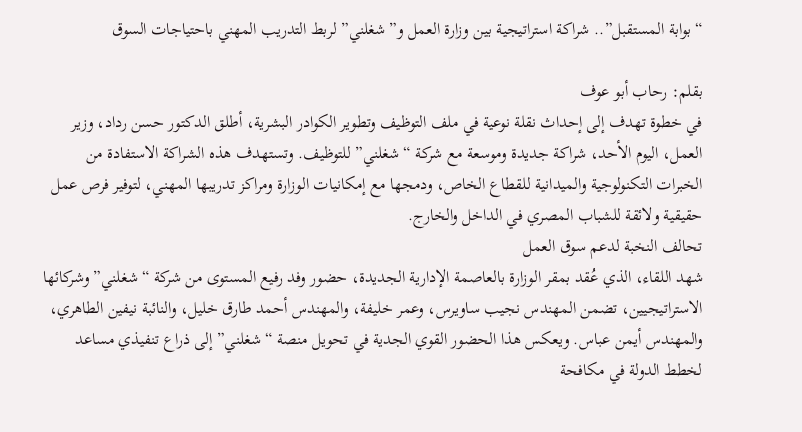“بوابة المستقبل”.. شراكة استراتيجية بين وزارة العمل و”شغلني” لربط التدريب المهني باحتياجات السوق

بقلم: رحاب أبو عوف
في خطوة تهدف إلى إحداث نقلة نوعية في ملف التوظيف وتطوير الكوادر البشرية، أطلق الدكتور حسن رداد، وزير العمل، اليوم الأحد، شراكة جديدة وموسعة مع شركة “شغلني” للتوظيف. وتستهدف هذه الشراكة الاستفادة من الخبرات التكنولوجية والميدانية للقطاع الخاص، ودمجها مع إمكانيات الوزارة ومراكز تدريبها المهني، لتوفير فرص عمل حقيقية ولائقة للشباب المصري في الداخل والخارج.
تحالف النخبة لدعم سوق العمل
شهد اللقاء، الذي عُقد بمقر الوزارة بالعاصمة الإدارية الجديدة، حضور وفد رفيع المستوى من شركة “شغلني” وشركائها الاستراتيجيين، تضمن المهندس نجيب ساويرس، وعمر خليفة، والمهندس أحمد طارق خليل، والنائبة نيفين الطاهري، والمهندس أيمن عباس. ويعكس هذا الحضور القوي الجدية في تحويل منصة “شغلني” إلى ذراع تنفيذي مساعد لخطط الدولة في مكافحة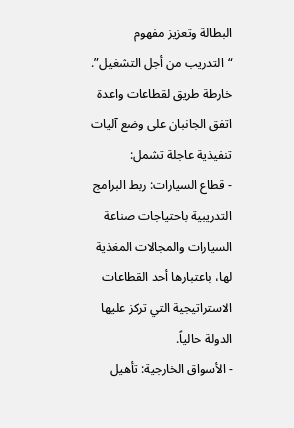البطالة وتعزيز مفهوم “التدريب من أجل التشغيل”.
خارطة طريق لقطاعات واعدة
اتفق الجانبان على وضع آليات تنفيذية عاجلة تشمل:
- قطاع السيارات: ربط البرامج التدريبية باحتياجات صناعة السيارات والمجالات المغذية لها، باعتبارها أحد القطاعات الاستراتيجية التي تركز عليها الدولة حالياً.
- الأسواق الخارجية: تأهيل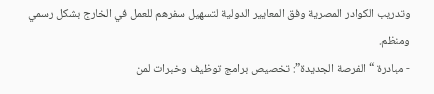وتدريب الكوادر المصرية وفق المعايير الدولية لتسهيل سفرهم للعمل في الخارج بشكل رسمي ومنظم.
- مبادرة “الفرصة الجديدة”: تخصيص برامج توظيف وخبرات لمن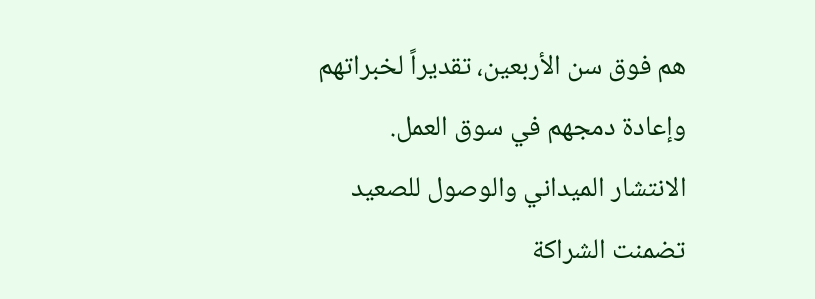هم فوق سن الأربعين، تقديراً لخبراتهم وإعادة دمجهم في سوق العمل.
الانتشار الميداني والوصول للصعيد
تضمنت الشراكة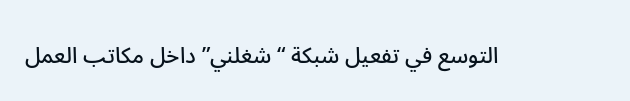التوسع في تفعيل شبكة “شغلني” داخل مكاتب العمل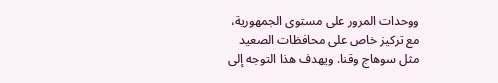ووحدات المرور على مستوى الجمهورية، مع تركيز خاص على محافظات الصعيد مثل سوهاج وقنا. ويهدف هذا التوجه إلى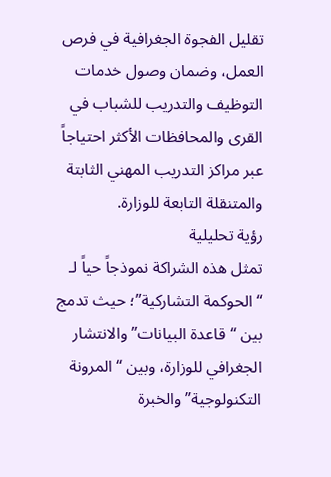تقليل الفجوة الجغرافية في فرص العمل، وضمان وصول خدمات التوظيف والتدريب للشباب في القرى والمحافظات الأكثر احتياجاً عبر مراكز التدريب المهني الثابتة والمتنقلة التابعة للوزارة.
رؤية تحليلية
تمثل هذه الشراكة نموذجاً حياً لـ “الحوكمة التشاركية”؛ حيث تدمج بين “قاعدة البيانات” والانتشار الجغرافي للوزارة، وبين “المرونة التكنولوجية” والخبرة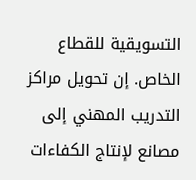التسويقية للقطاع الخاص. إن تحويل مراكز التدريب المهني إلى مصانع لإنتاج الكفاءات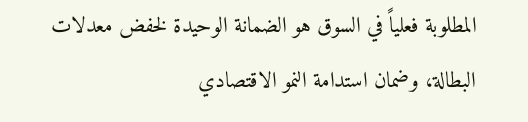المطلوبة فعلياً في السوق هو الضمانة الوحيدة لخفض معدلات البطالة، وضمان استدامة النمو الاقتصادي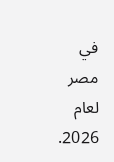في مصر لعام 2026.